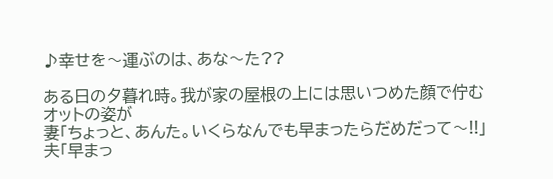♪幸せを〜運ぶのは、あな〜た??

ある日の夕暮れ時。我が家の屋根の上には思いつめた顔で佇むオットの姿が
妻「ちょっと、あんた。いくらなんでも早まったらだめだって〜!!」
夫「早まっ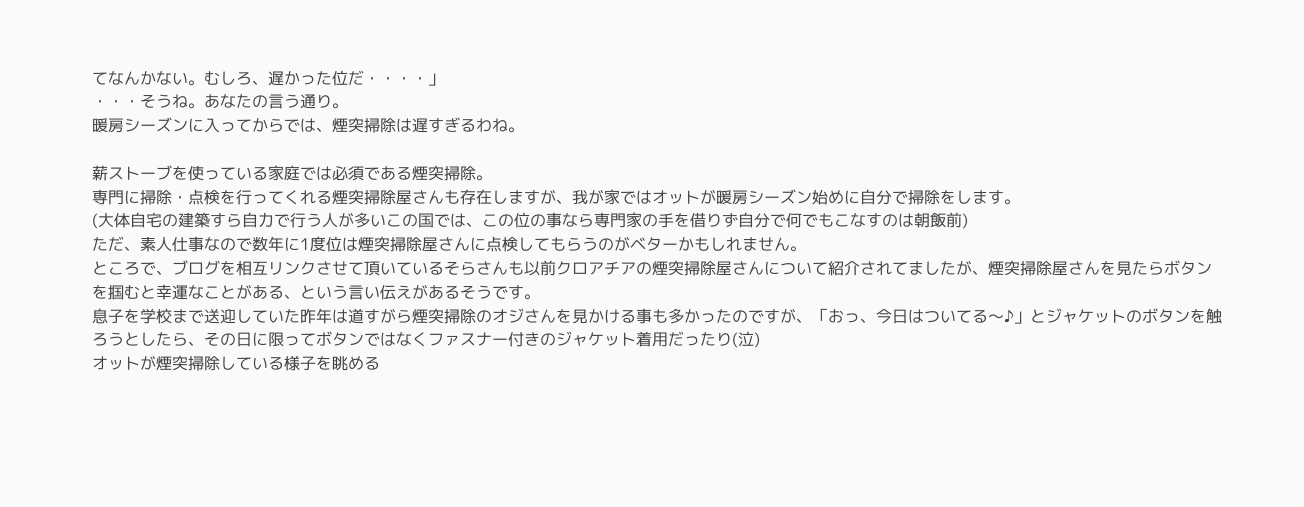てなんかない。むしろ、遅かった位だ・・・・」
・・・そうね。あなたの言う通り。
暖房シーズンに入ってからでは、煙突掃除は遅すぎるわね。

薪ストーブを使っている家庭では必須である煙突掃除。
専門に掃除・点検を行ってくれる煙突掃除屋さんも存在しますが、我が家ではオットが暖房シーズン始めに自分で掃除をします。
(大体自宅の建築すら自力で行う人が多いこの国では、この位の事なら専門家の手を借りず自分で何でもこなすのは朝飯前)
ただ、素人仕事なので数年に1度位は煙突掃除屋さんに点検してもらうのがベターかもしれません。
ところで、ブログを相互リンクさせて頂いているそらさんも以前クロアチアの煙突掃除屋さんについて紹介されてましたが、煙突掃除屋さんを見たらボタンを掴むと幸運なことがある、という言い伝えがあるそうです。
息子を学校まで送迎していた昨年は道すがら煙突掃除のオジさんを見かける事も多かったのですが、「おっ、今日はついてる〜♪」とジャケットのボタンを触ろうとしたら、その日に限ってボタンではなくファスナー付きのジャケット着用だったり(泣)
オットが煙突掃除している様子を眺める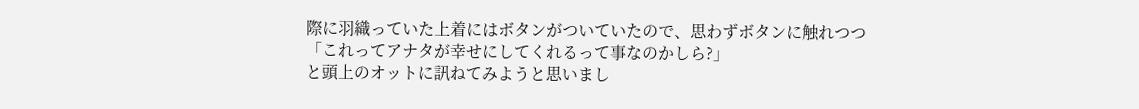際に羽織っていた上着にはボタンがついていたので、思わずボタンに触れつつ
「これってアナタが幸せにしてくれるって事なのかしら?」
と頭上のオットに訊ねてみようと思いまし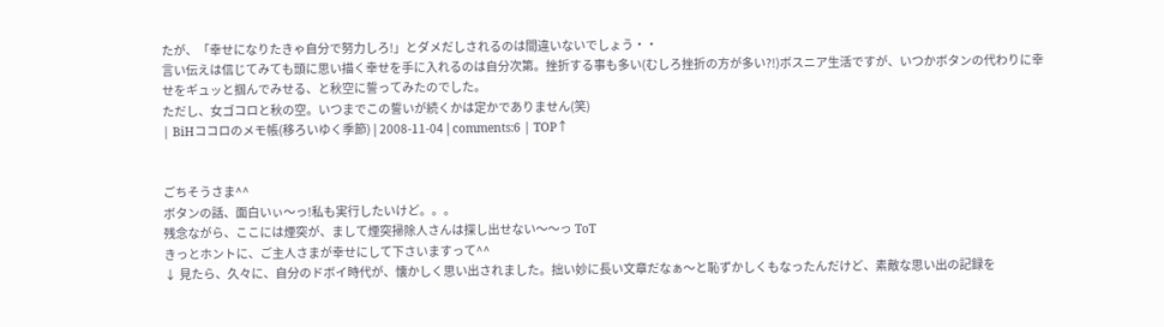たが、「幸せになりたきゃ自分で努力しろ!」とダメだしされるのは間違いないでしょう・・
言い伝えは信じてみても頭に思い描く幸せを手に入れるのは自分次第。挫折する事も多い(むしろ挫折の方が多い?!)ボスニア生活ですが、いつかボタンの代わりに幸せをギュッと掴んでみせる、と秋空に誓ってみたのでした。
ただし、女ゴコロと秋の空。いつまでこの誓いが続くかは定かでありません(笑)
| BiHココロのメモ帳(移ろいゆく季節) | 2008-11-04 | comments:6 | TOP↑


ごちそうさま^^
ボタンの話、面白いぃ〜っ!私も実行したいけど。。。
残念ながら、ここには煙突が、まして煙突掃除人さんは探し出せない〜〜っ ToT
きっとホントに、ご主人さまが幸せにして下さいますって^^
↓ 見たら、久々に、自分のドボイ時代が、懐かしく思い出されました。拙い妙に長い文章だなぁ〜と恥ずかしくもなったんだけど、素敵な思い出の記録を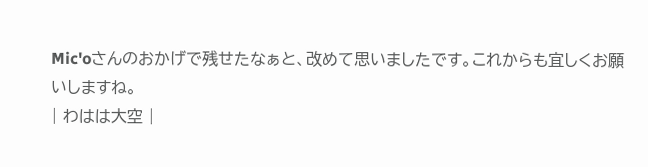Mic'oさんのおかげで残せたなぁと、改めて思いましたです。これからも宜しくお願いしますね。
| わはは大空 |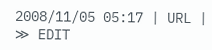2008/11/05 05:17 | URL | ≫ EDIT